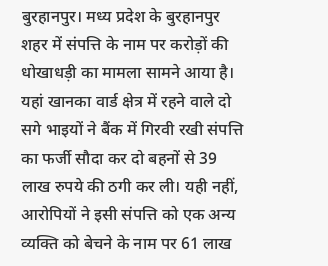बुरहानपुर। मध्य प्रदेश के बुरहानपुर शहर में संपत्ति के नाम पर करोड़ों की धोखाधड़ी का मामला सामने आया है। यहां खानका वार्ड क्षेत्र में रहने वाले दो सगे भाइयों ने बैंक में गिरवी रखी संपत्ति का फर्जी सौदा कर दो बहनों से 39 लाख रुपये की ठगी कर ली। यही नहीं, आरोपियों ने इसी संपत्ति को एक अन्य व्यक्ति को बेचने के नाम पर 61 लाख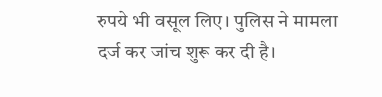रुपये भी वसूल लिए। पुलिस ने मामला दर्ज कर जांच शुरू कर दी है।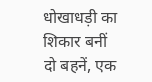धोखाधड़ी का शिकार बनीं दो बहनें, एक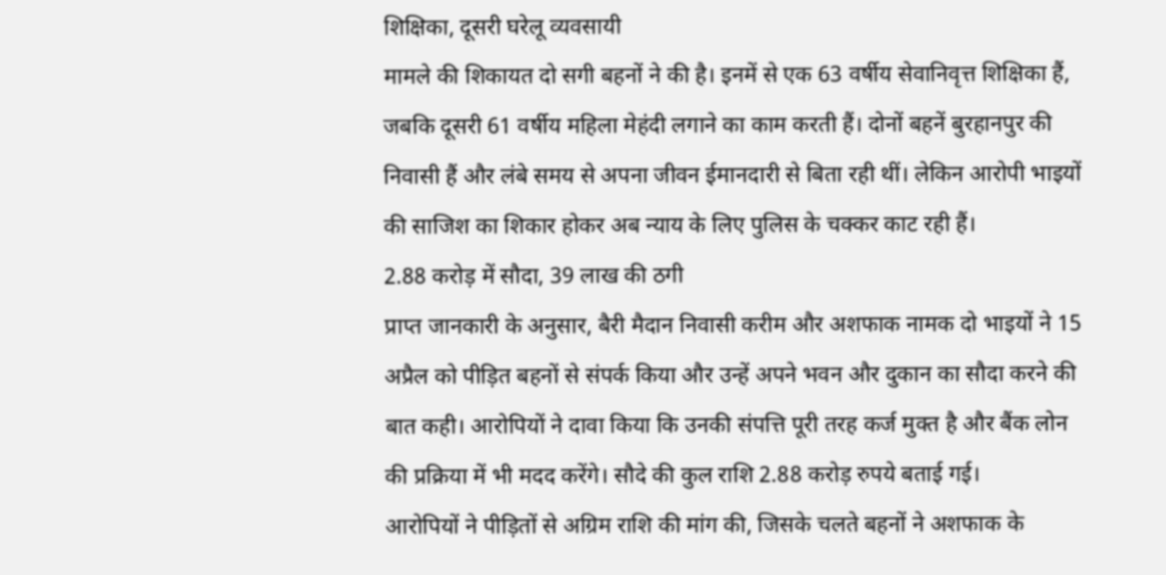शिक्षिका, दूसरी घरेलू व्यवसायी
मामले की शिकायत दो सगी बहनों ने की है। इनमें से एक 63 वर्षीय सेवानिवृत्त शिक्षिका हैं, जबकि दूसरी 61 वर्षीय महिला मेहंदी लगाने का काम करती हैं। दोनों बहनें बुरहानपुर की निवासी हैं और लंबे समय से अपना जीवन ईमानदारी से बिता रही थीं। लेकिन आरोपी भाइयों की साजिश का शिकार होकर अब न्याय के लिए पुलिस के चक्कर काट रही हैं।
2.88 करोड़ में सौदा, 39 लाख की ठगी
प्राप्त जानकारी के अनुसार, बैरी मैदान निवासी करीम और अशफाक नामक दो भाइयों ने 15 अप्रैल को पीड़ित बहनों से संपर्क किया और उन्हें अपने भवन और दुकान का सौदा करने की बात कही। आरोपियों ने दावा किया कि उनकी संपत्ति पूरी तरह कर्ज मुक्त है और बैंक लोन की प्रक्रिया में भी मदद करेंगे। सौदे की कुल राशि 2.88 करोड़ रुपये बताई गई।
आरोपियों ने पीड़ितों से अग्रिम राशि की मांग की, जिसके चलते बहनों ने अशफाक के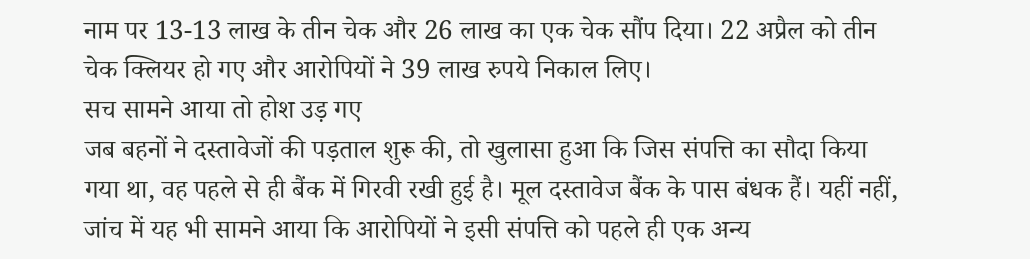नाम पर 13-13 लाख के तीन चेक और 26 लाख का एक चेक सौंप दिया। 22 अप्रैल को तीन चेक क्लियर हो गए और आरोपियों ने 39 लाख रुपये निकाल लिए।
सच सामने आया तो होश उड़ गए
जब बहनों ने दस्तावेजों की पड़ताल शुरू की, तो खुलासा हुआ कि जिस संपत्ति का सौदा किया गया था, वह पहले से ही बैंक में गिरवी रखी हुई है। मूल दस्तावेज बैंक के पास बंधक हैं। यहीं नहीं, जांच में यह भी सामने आया कि आरोपियों ने इसी संपत्ति को पहले ही एक अन्य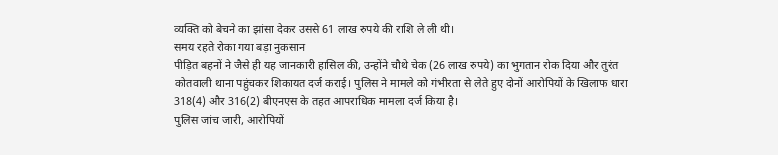व्यक्ति को बेचने का झांसा देकर उससे 61 लाख रुपये की राशि ले ली थी।
समय रहते रोका गया बड़ा नुकसान
पीड़ित बहनों ने जैसे ही यह जानकारी हासिल की, उन्होंने चौथे चेक (26 लाख रुपये) का भुगतान रोक दिया और तुरंत कोतवाली थाना पहुंचकर शिकायत दर्ज कराई। पुलिस ने मामले को गंभीरता से लेते हुए दोनों आरोपियों के खिलाफ धारा 318(4) और 316(2) बीएनएस के तहत आपराधिक मामला दर्ज किया है।
पुलिस जांच जारी, आरोपियों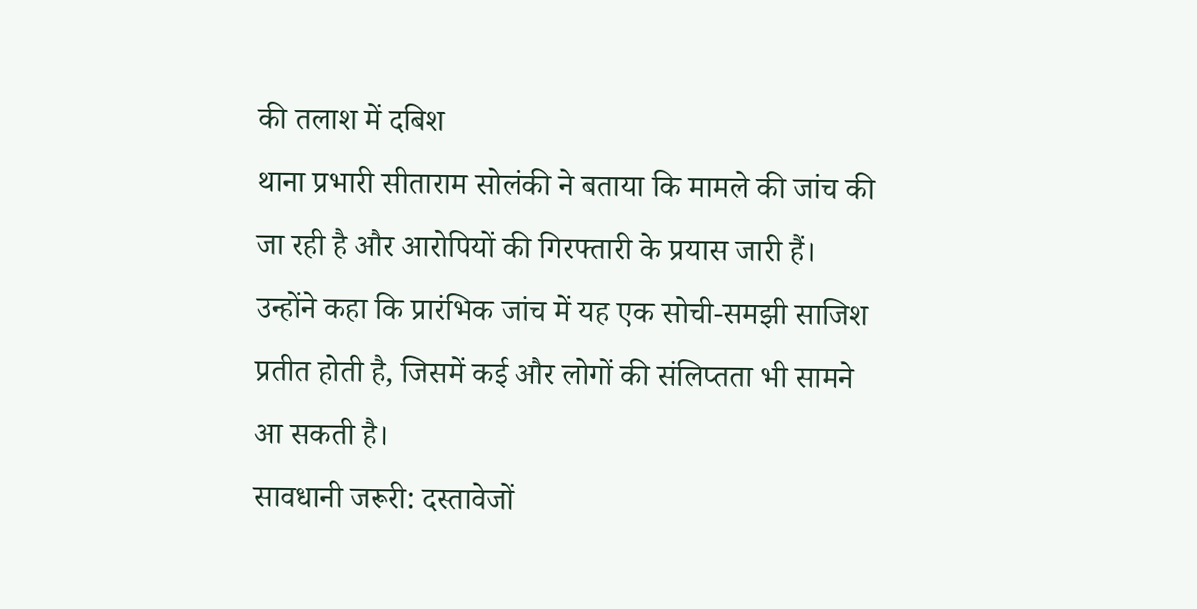की तलाश में दबिश
थाना प्रभारी सीताराम सोलंकी ने बताया कि मामले की जांच की जा रही है और आरोपियों की गिरफ्तारी के प्रयास जारी हैं। उन्होंने कहा कि प्रारंभिक जांच में यह एक सोची-समझी साजिश प्रतीत होती है, जिसमें कई और लोगों की संलिप्तता भी सामने आ सकती है।
सावधानी जरूरी: दस्तावेजों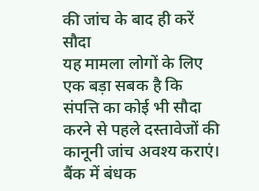की जांच के बाद ही करें सौदा
यह मामला लोगों के लिए एक बड़ा सबक है कि संपत्ति का कोई भी सौदा करने से पहले दस्तावेजों की कानूनी जांच अवश्य कराएं। बैंक में बंधक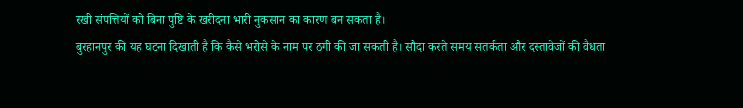रखी संपत्तियों को बिना पुष्टि के खरीदना भारी नुकसान का कारण बन सकता है।
बुरहानपुर की यह घटना दिखाती है कि कैसे भरोसे के नाम पर ठगी की जा सकती है। सौदा करते समय सतर्कता और दस्तावेजों की वैधता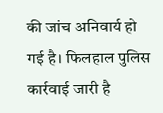की जांच अनिवार्य हो गई है। फिलहाल पुलिस कार्रवाई जारी है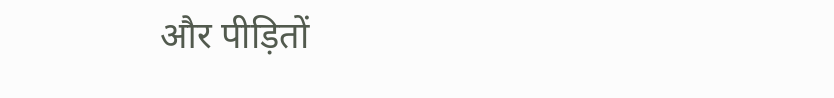और पीड़ितों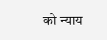को न्याय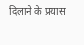दिलाने के प्रयास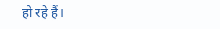हो रहे हैं।